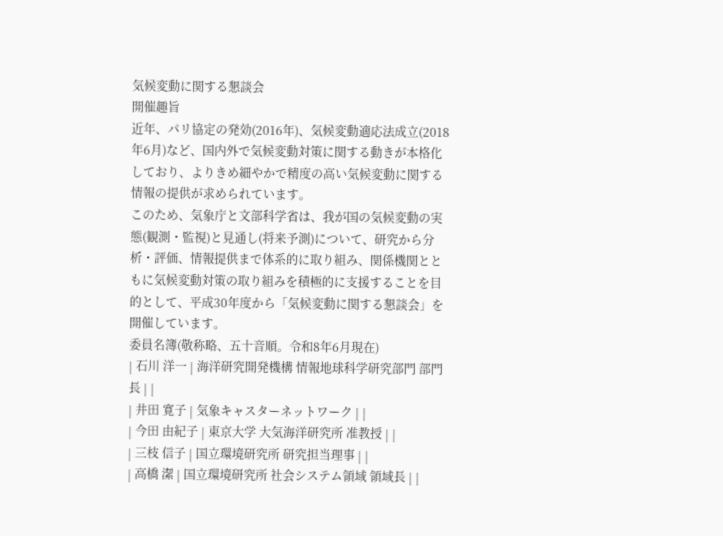気候変動に関する懇談会
開催趣旨
近年、パリ協定の発効(2016年)、気候変動適応法成立(2018年6月)など、国内外で気候変動対策に関する動きが本格化しており、よりきめ細やかで精度の高い気候変動に関する情報の提供が求められています。
このため、気象庁と文部科学省は、我が国の気候変動の実態(観測・監視)と見通し(将来予測)について、研究から分析・評価、情報提供まで体系的に取り組み、関係機関とともに気候変動対策の取り組みを積極的に支援することを目的として、平成30年度から「気候変動に関する懇談会」を開催しています。
委員名簿(敬称略、五十音順。令和8年6月現在)
| 石川 洋一 | 海洋研究開発機構 情報地球科学研究部門 部門長 | |
| 井田 寛子 | 気象キャスターネットワーク | |
| 今田 由紀子 | 東京大学 大気海洋研究所 准教授 | |
| 三枝 信子 | 国立環境研究所 研究担当理事 | |
| 高橋 潔 | 国立環境研究所 社会システム領域 領域長 | |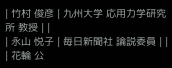| 竹村 俊彦 | 九州大学 応用力学研究所 教授 | |
| 永山 悦子 | 毎日新聞社 論説委員 | |
| 花輪 公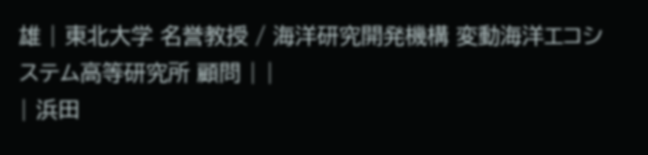雄 | 東北大学 名誉教授 / 海洋研究開発機構 変動海洋エコシステム高等研究所 顧問 | |
| 浜田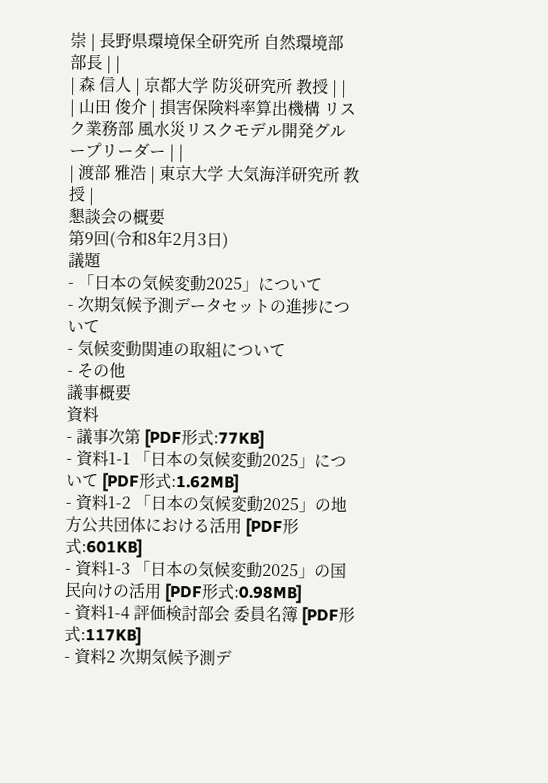崇 | 長野県環境保全研究所 自然環境部 部長 | |
| 森 信人 | 京都大学 防災研究所 教授 | |
| 山田 俊介 | 損害保険料率算出機構 リスク業務部 風水災リスクモデル開発グループリーダー | |
| 渡部 雅浩 | 東京大学 大気海洋研究所 教授 |
懇談会の概要
第9回(令和8年2月3日)
議題
- 「日本の気候変動2025」について
- 次期気候予測データセットの進捗について
- 気候変動関連の取組について
- その他
議事概要
資料
- 議事次第 [PDF形式:77KB]
- 資料1-1 「日本の気候変動2025」について [PDF形式:1.62MB]
- 資料1-2 「日本の気候変動2025」の地方公共団体における活用 [PDF形式:601KB]
- 資料1-3 「日本の気候変動2025」の国民向けの活用 [PDF形式:0.98MB]
- 資料1-4 評価検討部会 委員名簿 [PDF形式:117KB]
- 資料2 次期気候予測デ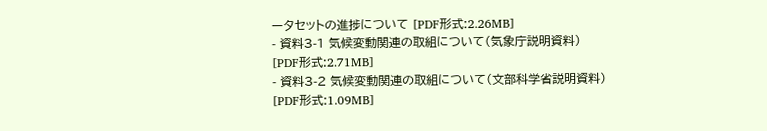ータセットの進捗について [PDF形式:2.26MB]
- 資料3-1 気候変動関連の取組について(気象庁説明資料) [PDF形式:2.71MB]
- 資料3-2 気候変動関連の取組について(文部科学省説明資料) [PDF形式:1.09MB]